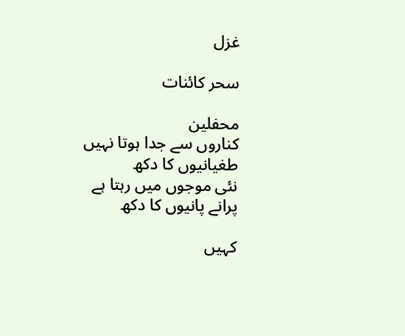غزل

سحر کائنات

محفلین
کناروں سے جدا ہوتا نہیں طغیانیوں کا دکھ
نئی موجوں میں رہتا ہے پرانے پانیوں کا دکھ

کہیں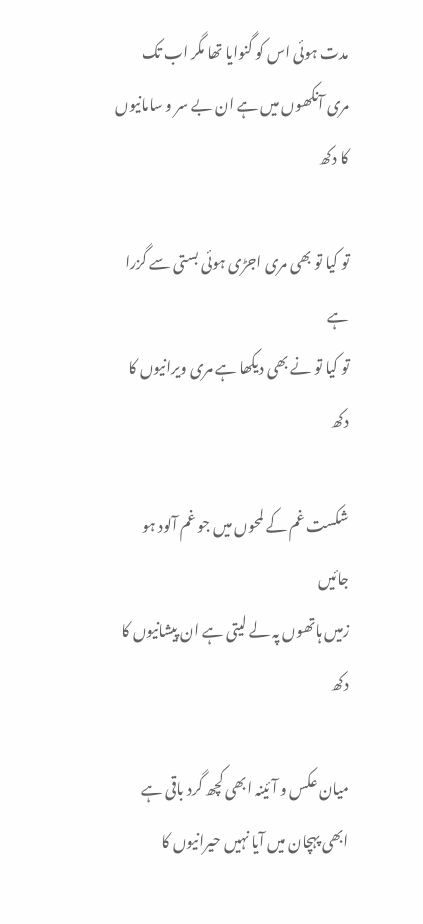مدت ہوئی اس کو گنوایا تھا مگر اب تک
مری آنکھوں میں ہے ان بے سر و سامانیوں کا دکھ

تو کیا تو بھی مری اجڑی ہوئی بستی سے گزرا ہے
تو کیا تو نے بھی دیکھا ہے مری ویرانیوں کا دکھ

شکست غم کے لمحوں میں جو غم آلود ہو جائیں
زمیں ہاتھوں پہ لے لیتی ہے ان پیشانیوں کا دکھ

میان عکس و آئینہ ابھی کچھ گرد باقی ہے
ابھی پہچان میں آیا نہیں حیرانیوں کا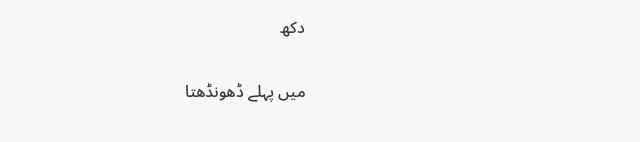دکھ

میں پہلے ڈھونڈھتا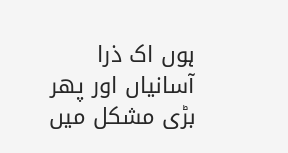ہوں اک ذرا آسانیاں اور پھر
بڑی مشکل میں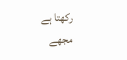رکھتا ہے مجھے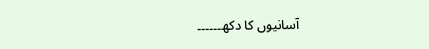آسانیوں کا دکھ۔۔۔۔۔۔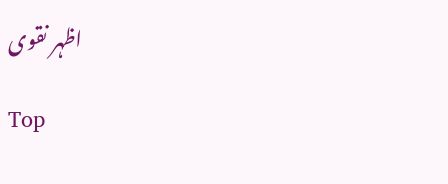اظہر نقوی

Top